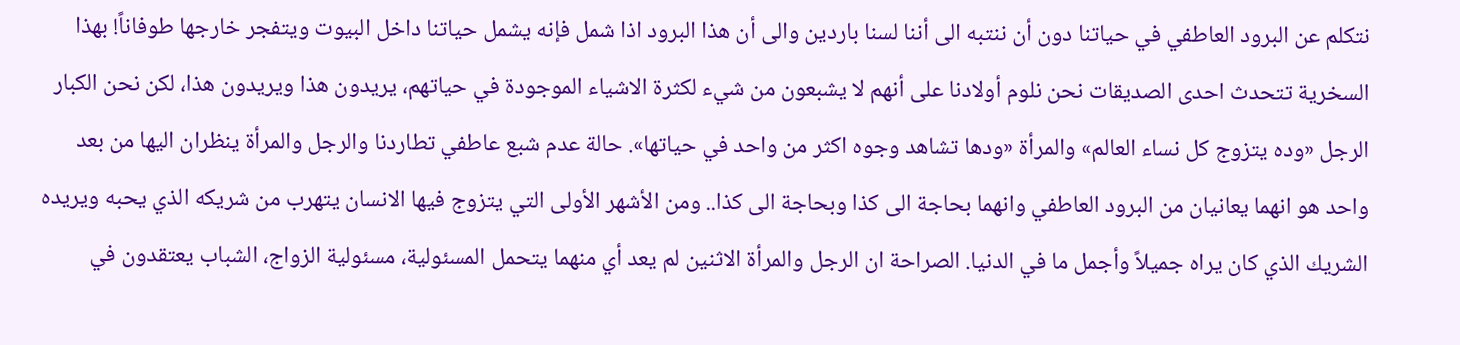نتكلم عن البرود العاطفي في حياتنا دون أن ننتبه الى أننا لسنا باردين والى أن هذا البرود اذا شمل فإنه يشمل حياتنا داخل البيوت ويتفجر خارجها طوفاناً! بهذا السخرية تتحدث احدى الصديقات نحن نلوم أولادنا على أنهم لا يشبعون من شيء لكثرة الاشياء الموجودة في حياتهم، يريدون هذا ويريدون هذا، لكن نحن الكبار الرجل «وده يتزوج كل نساء العالم» والمرأة «ودها تشاهد وجوه اكثر من واحد في حياتها». حالة عدم شبع عاطفي تطاردنا والرجل والمرأة ينظران اليها من بعد واحد هو انهما يعانيان من البرود العاطفي وانهما بحاجة الى كذا وبحاجة الى كذا.. ومن الأشهر الأولى التي يتزوج فيها الانسان يتهرب من شريكه الذي يحبه ويريده الشريك الذي كان يراه جميلاً وأجمل ما في الدنيا. الصراحة ان الرجل والمرأة الاثنين لم يعد أي منهما يتحمل المسئولية، مسئولية الزواج، الشباب يعتقدون في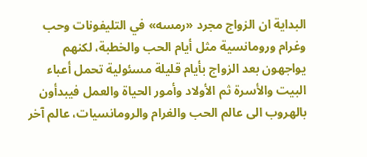البداية ان الزواج مجرد «رمسه» في التليفونات وحب وغرام ورومانسية مثل أيام الحب والخطبة، لكنهم يواجهون بعد الزواج بأيام قليلة مسئولية تحمل أعباء البيت والأسرة ثم الأولاد وأمور الحياة والعمل فيبدأون بالهروب الى عالم الحب والغرام والرومانسيات، عالم آخر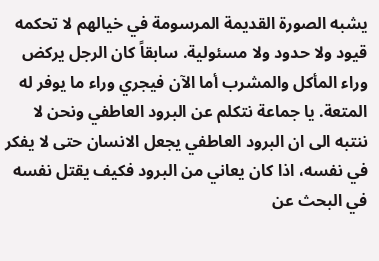يشبه الصورة القديمة المرسومة في خيالهم لا تحكمه قيود ولا حدود ولا مسئولية. سابقاً كان الرجل يركض وراء المأكل والمشرب أما الآن فيجري وراء ما يوفر له المتعة. يا جماعة نتكلم عن البرود العاطفي ونحن لا ننتبه الى ان البرود العاطفي يجعل الانسان حتى لا يفكر في نفسه، اذا كان يعاني من البرود فكيف يقتل نفسه في البحث عن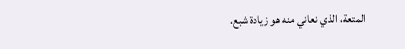المتعة، الذي نعاني منه هو زيادة شبع.